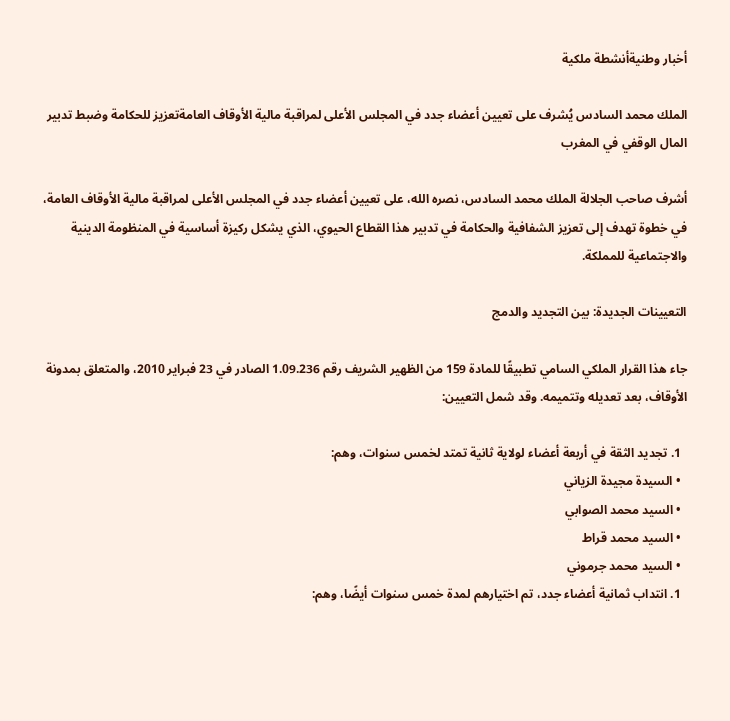أخبار وطنيةأنشطة ملكية

الملك محمد السادس يُشرف على تعيين أعضاء جدد في المجلس الأعلى لمراقبة مالية الأوقاف العامةتعزيز للحكامة وضبط تدبير المال الوقفي في المغرب

أشرف صاحب الجلالة الملك محمد السادس، نصره الله، على تعيين أعضاء جدد في المجلس الأعلى لمراقبة مالية الأوقاف العامة، في خطوة تهدف إلى تعزيز الشفافية والحكامة في تدبير هذا القطاع الحيوي، الذي يشكل ركيزة أساسية في المنظومة الدينية والاجتماعية للمملكة.

التعيينات الجديدة: بين التجديد والدمج

جاء هذا القرار الملكي السامي تطبيقًا للمادة 159 من الظهير الشريف رقم 1.09.236 الصادر في 23 فبراير 2010، والمتعلق بمدونة الأوقاف، بعد تعديله وتتميمه. وقد شمل التعيين:

  1. تجديد الثقة في أربعة أعضاء لولاية ثانية تمتد لخمس سنوات، وهم:
  • السيدة مجيدة الزياني
  • السيد محمد الصوابي
  • السيد محمد قراط
  • السيد محمد جرموني
  1. انتداب ثمانية أعضاء جدد، تم اختيارهم لمدة خمس سنوات أيضًا، وهم: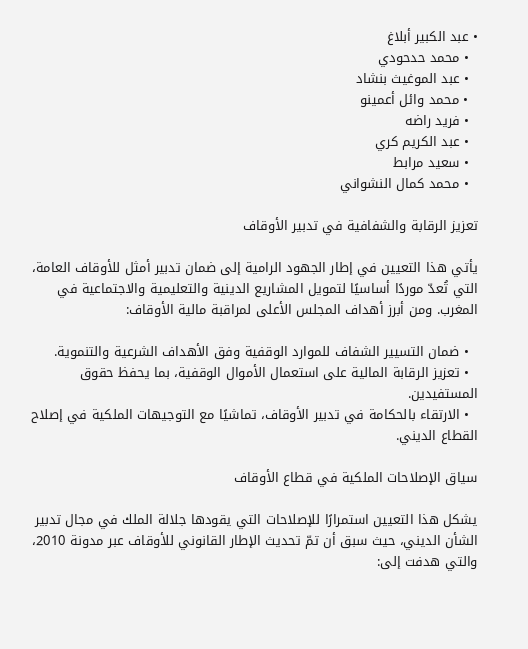• عبد الكبير أبلاغ
  • محمد حدحودي
  • عبد الموغيث بنشاد
  • محمد وائل أعمينو
  • فريد راضه
  • عبد الكريم كري
  • سعيد مرابط
  • محمد كمال النشواني

تعزيز الرقابة والشفافية في تدبير الأوقاف

يأتي هذا التعيين في إطار الجهود الرامية إلى ضمان تدبير أمثل للأوقاف العامة، التي تُعدّ موردًا أساسيًا لتمويل المشاريع الدينية والتعليمية والاجتماعية في المغرب. ومن أبرز أهداف المجلس الأعلى لمراقبة مالية الأوقاف:

  • ضمان التسيير الشفاف للموارد الوقفية وفق الأهداف الشرعية والتنموية.
  • تعزيز الرقابة المالية على استعمال الأموال الوقفية، بما يحفظ حقوق المستفيدين.
  • الارتقاء بالحكامة في تدبير الأوقاف، تماشيًا مع التوجيهات الملكية في إصلاح القطاع الديني.

سياق الإصلاحات الملكية في قطاع الأوقاف

يشكل هذا التعيين استمرارًا للإصلاحات التي يقودها جلالة الملك في مجال تدبير الشأن الديني، حيث سبق أن تمّ تحديث الإطار القانوني للأوقاف عبر مدونة 2010، والتي هدفت إلى: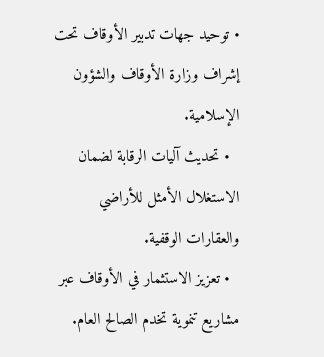• توحيد جهات تدبير الأوقاف تحت إشراف وزارة الأوقاف والشؤون الإسلامية.
  • تحديث آليات الرقابة لضمان الاستغلال الأمثل للأراضي والعقارات الوقفية.
  • تعزيز الاستثمار في الأوقاف عبر مشاريع تنموية تخدم الصالح العام.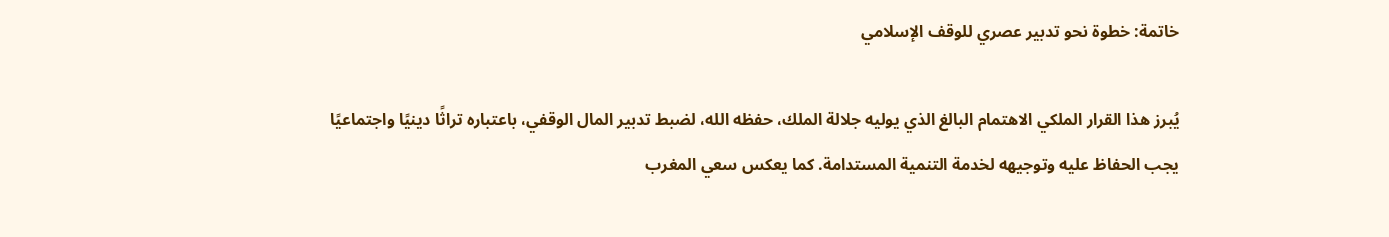خاتمة: خطوة نحو تدبير عصري للوقف الإسلامي

يُبرز هذا القرار الملكي الاهتمام البالغ الذي يوليه جلالة الملك، حفظه الله، لضبط تدبير المال الوقفي، باعتباره تراثًا دينيًا واجتماعيًا يجب الحفاظ عليه وتوجيهه لخدمة التنمية المستدامة. كما يعكس سعي المغرب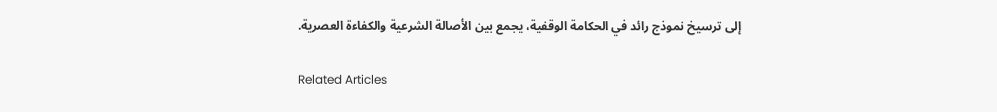إلى ترسيخ نموذج رائد في الحكامة الوقفية، يجمع بين الأصالة الشرعية والكفاءة العصرية.

Related Articles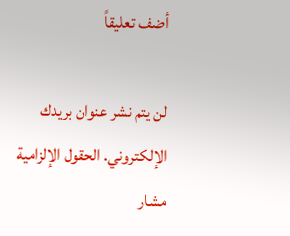أضف تعليقاً

لن يتم نشر عنوان بريدك الإلكتروني. الحقول الإلزامية مشار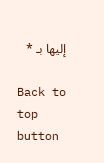إليها بـ *

Back to top button